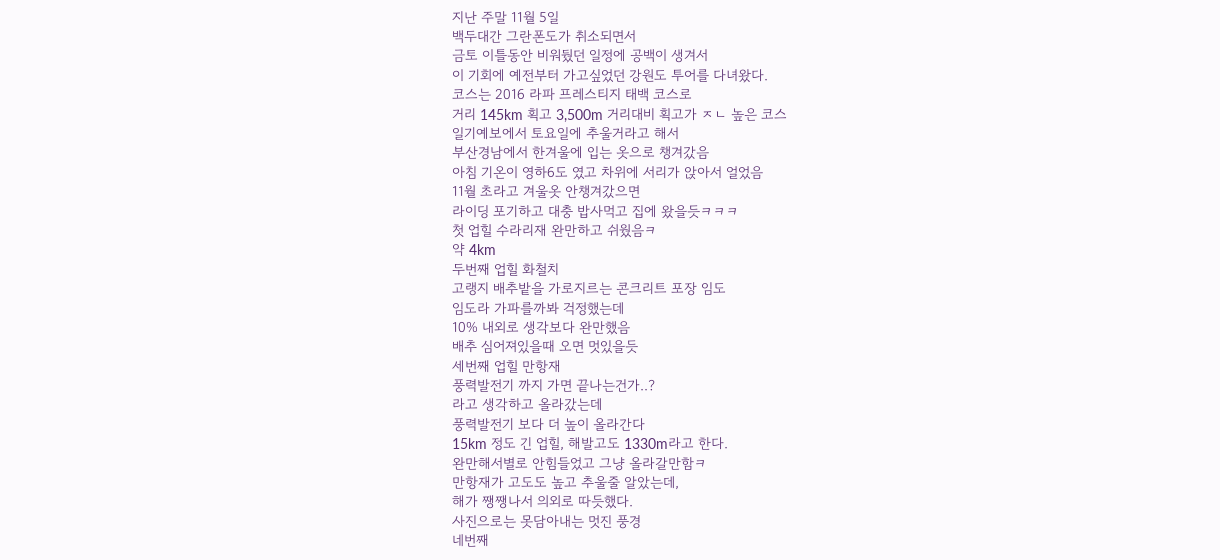지난 주말 11월 5일
백두대간 그란폰도가 취소되면서
금토 이틀동안 비워뒀던 일정에 공백이 생겨서
이 기회에 예전부터 가고싶었던 강원도 투어를 다녀왔다.
코스는 2016 라파 프레스티지 태백 코스로
거리 145km 획고 3,500m 거리대비 획고가 ㅈㄴ 높은 코스
일기예보에서 토요일에 추울거라고 해서
부산경남에서 한겨울에 입는 옷으로 챙겨갔음
아침 기온이 영하6도 였고 차위에 서리가 앉아서 얼었음
11월 초라고 겨울옷 안챙겨갔으면
라이딩 포기하고 대충 밥사먹고 집에 왔을듯ㅋㅋㅋ
첫 업힐 수라리재 완만하고 쉬웠음ㅋ
약 4km
두번째 업힐 화철치
고랭지 배추밭을 가로지르는 콘크리트 포장 임도
임도라 가파를까봐 걱정했는데
10% 내외로 생각보다 완만했음
배추 심어져있을때 오면 멋있을듯
세번째 업힐 만항재
풍력발전기 까지 가면 끝나는건가..?
라고 생각하고 올라갔는데
풍력발전기 보다 더 높이 올라간다
15km 정도 긴 업힐, 해발고도 1330m라고 한다.
완만해서별로 안힘들었고 그냥 올라갈만함ㅋ
만항재가 고도도 높고 추울줄 알았는데,
해가 쨍쨍나서 의외로 따듯했다.
사진으로는 못담아내는 멋진 풍경
네번째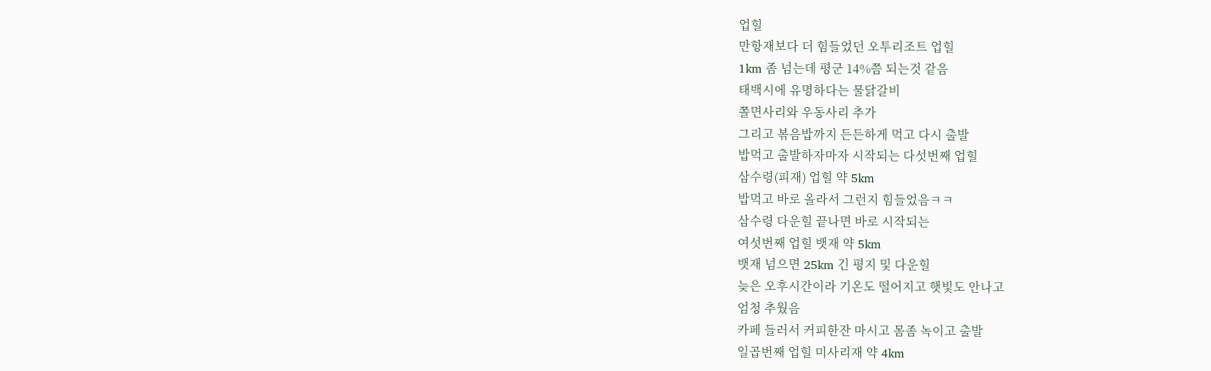업힐
만항재보다 더 힘들었던 오투리조트 업힐
1km 좀 넘는데 평군 14%쯤 되는것 같음
태백시에 유명하다는 물닭갈비
쫄면사리와 우동사리 추가
그리고 볶음밥까지 든든하게 먹고 다시 출발
밥먹고 출발하자마자 시작되는 다섯번째 업힐
삼수령(피재) 업힐 약 5km
밥먹고 바로 올라서 그런지 힘들었음ㅋㅋ
삼수령 다운힐 끝나면 바로 시작되는
여섯번째 업힐 뱃재 약 5km
뱃재 넘으면 25km 긴 평지 및 다운힐
늦은 오후시간이라 기온도 떨어지고 햇빛도 안나고
엄청 추웠음
카페 들러서 커피한잔 마시고 몸좀 녹이고 출발
일곱번째 업힐 미사리재 약 4km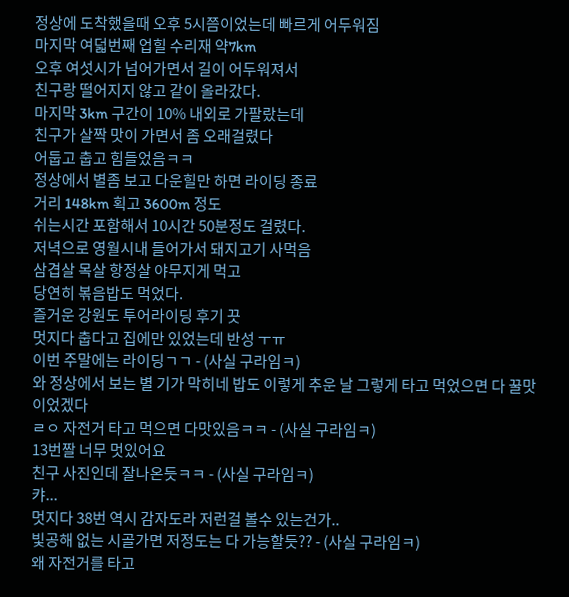정상에 도착했을때 오후 5시쯤이었는데 빠르게 어두워짐
마지막 여덟번째 업힐 수리재 약7km
오후 여섯시가 넘어가면서 길이 어두워져서
친구랑 떨어지지 않고 같이 올라갔다.
마지막 3km 구간이 10% 내외로 가팔랐는데
친구가 살짝 맛이 가면서 좀 오래걸렸다
어둡고 춥고 힘들었음ㅋㅋ
정상에서 별좀 보고 다운힐만 하면 라이딩 종료
거리 148km 획고 3600m 정도
쉬는시간 포함해서 10시간 50분정도 걸렸다.
저녁으로 영월시내 들어가서 돼지고기 사먹음
삼겹살 목살 항정살 야무지게 먹고
당연히 볶음밥도 먹었다.
즐거운 강원도 투어라이딩 후기 끗
멋지다 춥다고 집에만 있었는데 반성 ㅜㅠ
이번 주말에는 라이딩ㄱㄱ - (사실 구라임ㅋ)
와 정상에서 보는 별 기가 막히네 밥도 이렇게 추운 날 그렇게 타고 먹었으면 다 꿀맛이었겠다
ㄹㅇ 자전거 타고 먹으면 다맛있음ㅋㅋ - (사실 구라임ㅋ)
13번짤 너무 멋있어요
친구 사진인데 잘나온듯ㅋㅋ - (사실 구라임ㅋ)
캬...
멋지다 38번 역시 감자도라 저런걸 볼수 있는건가..
빛공해 없는 시골가면 저정도는 다 가능할듯?? - (사실 구라임ㅋ)
왜 자전거를 타고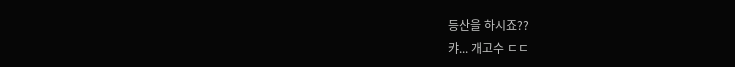등산을 하시죠??
캬... 개고수 ㄷㄷ